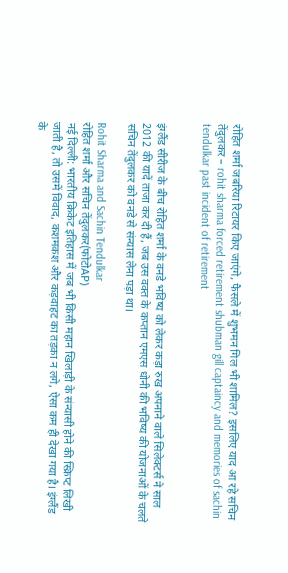रोहित शर्मा जबरिया रिटायर किए जाएंगे, फैसले में शुभमन गिल भी शामिल? इसलिए याद आ रहे सचिन तेंदुलकर – rohit sharma forced retirement shubman gill captaincy and memories of sachin tendulkar past incident of retirement


इंग्लैंड सीरीज के बीच रोहित शर्मा के वनडे भविष्य को लेकर कड़ा रुख अपनाने वाले सिलेक्टर्स ने साल 2012 की यादें ताजा कर दी हैं, जब उस वक्त के कप्तान एमएस धोनी की भविष्य की योजनाओं के चलते सचिन तेंदुलकर को वनडे से संन्यास लेना पड़ा था।

Rohit Sharma and Sachin Tendulkar
रोहित शर्मा और सचिन तेंदुलकर(फोटोAP)
नई दिल्ली: भारतीय क्रिकेट इतिहास में जब भी किसी महान खिलाड़ी के संन्यासी होने की स्क्रिप्ट लिखी जाती है, तो उसमें विवाद, कशमकश और कड़वाहट का तड़का न लगे, ऐसा कम ही देखा गया है। इंग्लैंड के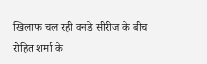खिलाफ चल रही वनडे सीरीज के बीच रोहित शर्मा के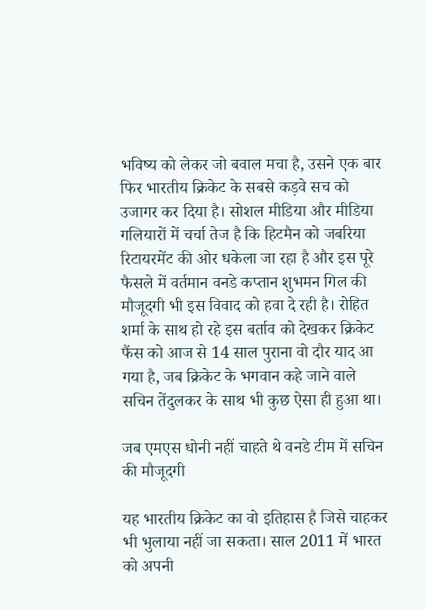भविष्य को लेकर जो बवाल मचा है, उसने एक बार फिर भारतीय क्रिकेट के सबसे कड़वे सच को उजागर कर दिया है। सोशल मीडिया और मीडिया गलियारों में चर्चा तेज है कि हिटमैन को जबरिया रिटायरमेंट की ओर धकेला जा रहा है और इस पूरे फैसले में वर्तमान वनडे कप्तान शुभमन गिल की मौजूदगी भी इस विवाद को हवा दे रही है। रोहित शर्मा के साथ हो रहे इस बर्ताव को देखकर क्रिकेट फैंस को आज से 14 साल पुराना वो दौर याद आ गया है, जब क्रिकेट के भगवान कहे जाने वाले सचिन तेंदुलकर के साथ भी कुछ ऐसा ही हुआ था।

जब एमएस धोनी नहीं चाहते थे वनडे टीम में सचिन की मौजूदगी

यह भारतीय क्रिकेट का वो इतिहास है जिसे चाहकर भी भुलाया नहीं जा सकता। साल 2011 में भारत को अपनी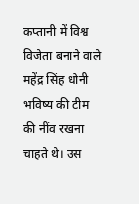कप्तानी में विश्व विजेता बनाने वाले महेंद्र सिंह धोनी भविष्य की टीम की नींव रखना चाहते थे। उस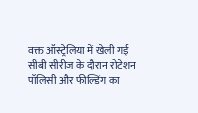वक्त ऑस्ट्रेलिया में खेली गई सीबी सीरीज के दौरान रोटेशन पॉलिसी और फील्डिंग का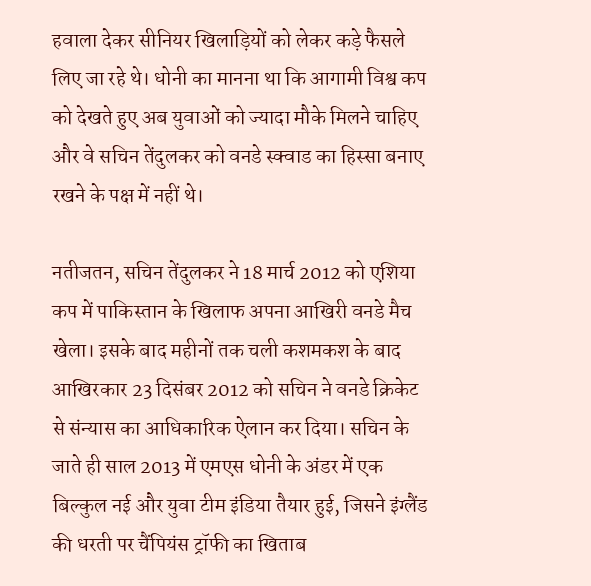हवाला देकर सीनियर खिलाड़ियों को लेकर कड़े फैसले लिए जा रहे थे। धोनी का मानना था कि आगामी विश्व कप को देखते हुए अब युवाओं को ज्यादा मौके मिलने चाहिए और वे सचिन तेंदुलकर को वनडे स्क्वाड का हिस्सा बनाए रखने के पक्ष में नहीं थे।

नतीजतन, सचिन तेंदुलकर ने 18 मार्च 2012 को एशिया कप में पाकिस्तान के खिलाफ अपना आखिरी वनडे मैच खेला। इसके बाद महीनों तक चली कशमकश के बाद आखिरकार 23 दिसंबर 2012 को सचिन ने वनडे क्रिकेट से संन्यास का आधिकारिक ऐलान कर दिया। सचिन के जाते ही साल 2013 में एमएस धोनी के अंडर में एक बिल्कुल नई और युवा टीम इंडिया तैयार हुई, जिसने इंग्लैंड की धरती पर चैंपियंस ट्रॉफी का खिताब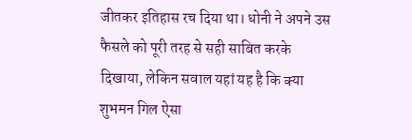जीतकर इतिहास रच दिया था। धोनी ने अपने उस फैसले को पूरी तरह से सही साबित करके दिखाया, लेकिन सवाल यहां यह है कि क्या शुभमन गिल ऐसा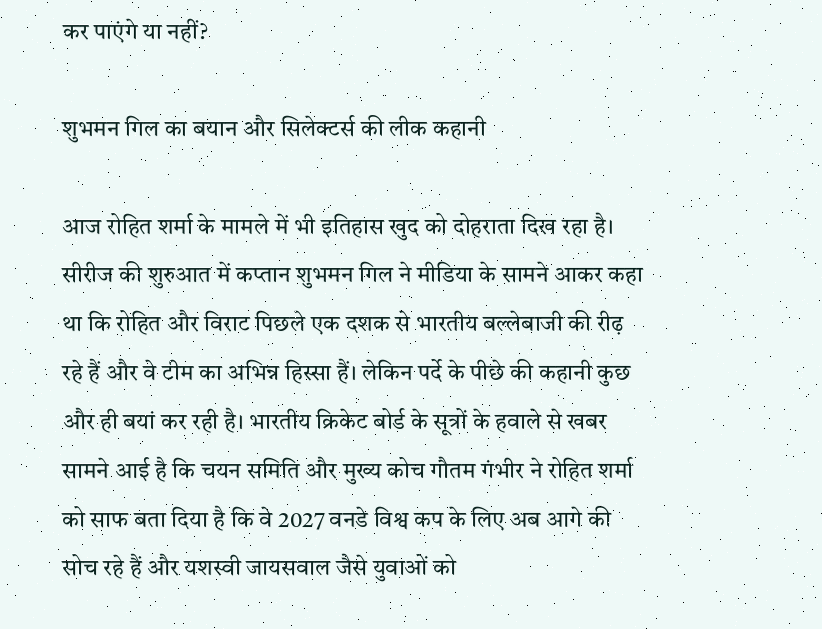कर पाएंगे या नहीं?

शुभमन गिल का बयान और सिलेक्टर्स की लीक कहानी

आज रोहित शर्मा के मामले में भी इतिहास खुद को दोहराता दिख रहा है। सीरीज की शुरुआत में कप्तान शुभमन गिल ने मीडिया के सामने आकर कहा था कि रोहित और विराट पिछले एक दशक से भारतीय बल्लेबाजी की रीढ़ रहे हैं और वे टीम का अभिन्न हिस्सा हैं। लेकिन पर्दे के पीछे की कहानी कुछ और ही बयां कर रही है। भारतीय क्रिकेट बोर्ड के सूत्रों के हवाले से खबर सामने आई है कि चयन समिति और मुख्य कोच गौतम गंभीर ने रोहित शर्मा को साफ बता दिया है कि वे 2027 वनडे विश्व कप के लिए अब आगे की सोच रहे हैं और यशस्वी जायसवाल जैसे युवाओं को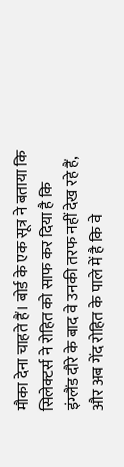मौका देना चाहते हैं। बोर्ड के एक सूत्र ने बताया कि सिलेक्टर्स ने रोहित को साफ कर दिया है कि इंग्लैंड दौरे के बाद वे उनकी तरफ नहीं देख रहे हैं, और अब गेंद रोहित के पाले में है कि वे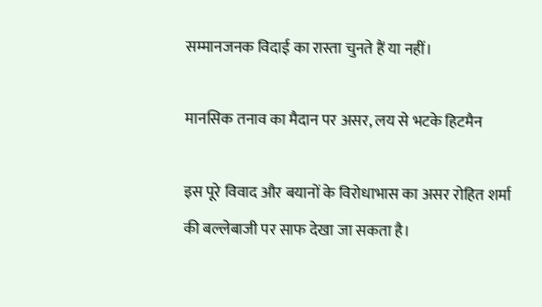सम्मानजनक विदाई का रास्ता चुनते हैं या नहीं।

मानसिक तनाव का मैदान पर असर, लय से भटके हिटमैन

इस पूरे विवाद और बयानों के विरोधाभास का असर रोहित शर्मा की बल्लेबाजी पर साफ देखा जा सकता है।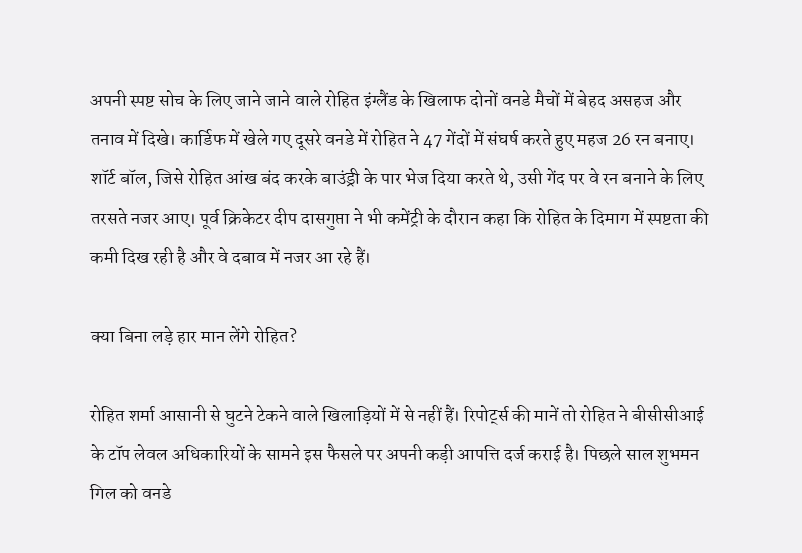अपनी स्पष्ट सोच के लिए जाने जाने वाले रोहित इंग्लैंड के खिलाफ दोनों वनडे मैचों में बेहद असहज और तनाव में दिखे। कार्डिफ में खेले गए दूसरे वनडे में रोहित ने 47 गेंदों में संघर्ष करते हुए महज 26 रन बनाए। शॉर्ट बॉल, जिसे रोहित आंख बंद करके बाउंड्री के पार भेज दिया करते थे, उसी गेंद पर वे रन बनाने के लिए तरसते नजर आए। पूर्व क्रिकेटर दीप दासगुप्ता ने भी कमेंट्री के दौरान कहा कि रोहित के दिमाग में स्पष्टता की कमी दिख रही है और वे दबाव में नजर आ रहे हैं।

क्या बिना लड़े हार मान लेंगे रोहित?

रोहित शर्मा आसानी से घुटने टेकने वाले खिलाड़ियों में से नहीं हैं। रिपोर्ट्स की मानें तो रोहित ने बीसीसीआई के टॉप लेवल अधिकारियों के सामने इस फैसले पर अपनी कड़ी आपत्ति दर्ज कराई है। पिछले साल शुभमन गिल को वनडे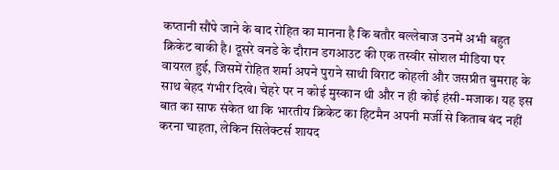कप्तानी सौंपे जाने के बाद रोहित का मानना है कि बतौर बल्लेबाज उनमें अभी बहुत क्रिकेट बाकी है। दूसरे वनडे के दौरान डगआउट की एक तस्वीर सोशल मीडिया पर वायरल हुई, जिसमें रोहित शर्मा अपने पुराने साथी विराट कोहली और जसप्रीत बुमराह के साथ बेहद गंभीर दिखे। चेहरे पर न कोई मुस्कान थी और न ही कोई हंसी-मजाक। यह इस बात का साफ संकेत था कि भारतीय क्रिकेट का हिटमैन अपनी मर्जी से किताब बंद नहीं करना चाहता, लेकिन सिलेक्टर्स शायद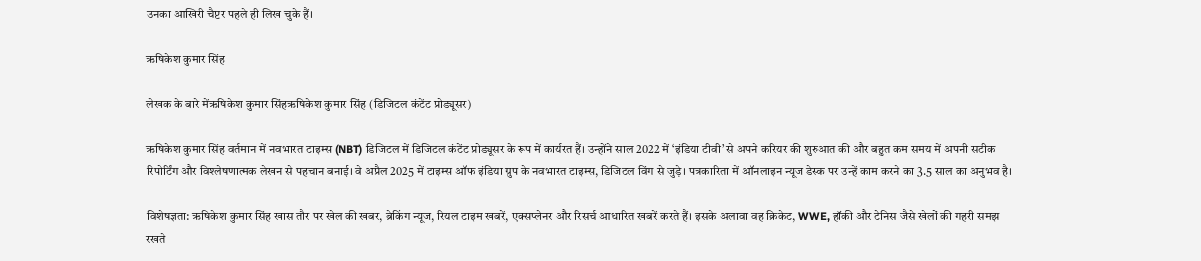उनका आखिरी चैप्टर पहले ही लिख चुके हैं।

ऋषिकेश कुमार सिंह

लेखक के बारे मेंऋषिकेश कुमार सिंहऋषिकेश कुमार सिंह (डिजिटल कंटेंट प्रोड्यूसर)

ऋषिकेश कुमार सिंह वर्तमान में नवभारत टाइम्स (NBT) डिजिटल में डिजिटल कंटेंट प्रोड्यूसर के रूप में कार्यरत हैं। उन्होंने साल 2022 में ‘इंडिया टीवी’ से अपने करियर की शुरुआत की और बहुत कम समय में अपनी सटीक रिपोर्टिंग और विश्लेषणात्मक लेखन से पहचान बनाई। वे अप्रैल 2025 में टाइम्स ऑफ इंडिया ग्रुप के नवभारत टाइम्स, डिजिटल विंग से जुड़े। पत्रकारिता में ऑनलाइन न्यूज डेस्क पर उन्हें काम करने का 3.5 साल का अनुभव है।

विशेषज्ञता: ऋषिकेश कुमार सिंह खास तौर पर खेल की खबर, ब्रेकिंग न्यूज, रियल टाइम खबरें, एक्सप्लेनर और रिसर्च आधारित खबरें करते हैं। इसके अलावा वह क्रिकेट, WWE, हॉकी और टेनिस जैसे खेलों की गहरी समझ रखते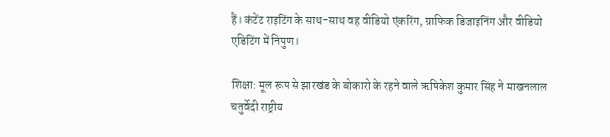हैं। कंटेंट राइटिंग के साथ-साथ वह वीडियो एंकरिंग, ग्राफिक डिजाइनिंग और वीडियो एडिटिंग में निपुण।

शिक्षा: मूल रूप से झारखंड के बोकारो के रहने वाले ऋषिकेश कुमार सिंह ने माखनलाल चतुर्वेदी राष्ट्रीय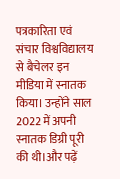पत्रकारिता एवं संचार विश्वविद्यालय से बैचेलर इन मीडिया में स्नातक किया। उन्होंने साल 2022 में अपनी स्नातक डिग्री पूरी की थी।और पढ़ें